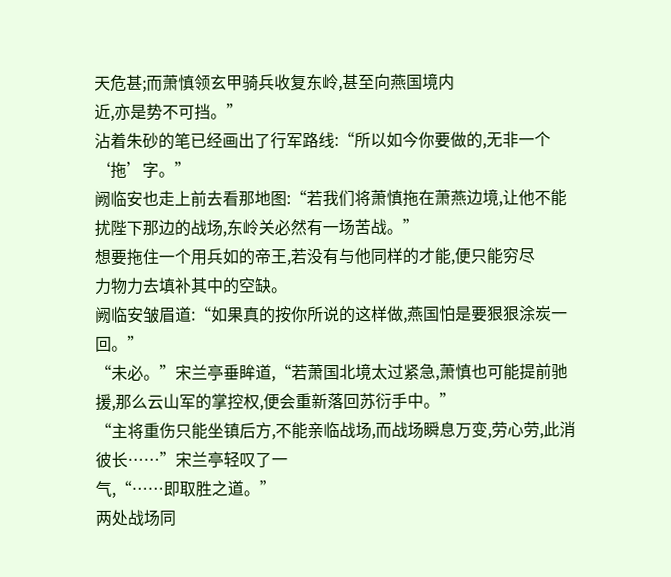天危甚;而萧慎领玄甲骑兵收复东岭,甚至向燕国境内
近,亦是势不可挡。”
沾着朱砂的笔已经画出了行军路线:“所以如今你要做的,无非一个‘拖’字。”
阙临安也走上前去看那地图:“若我们将萧慎拖在萧燕边境,让他不能
扰陛下那边的战场,东岭关必然有一场苦战。”
想要拖住一个用兵如的帝王,若没有与他同样的才能,便只能穷尽
力物力去填补其中的空缺。
阙临安皱眉道:“如果真的按你所说的这样做,燕国怕是要狠狠涂炭一回。”
“未必。”宋兰亭垂眸道,“若萧国北境太过紧急,萧慎也可能提前驰援,那么云山军的掌控权,便会重新落回苏衍手中。”
“主将重伤只能坐镇后方,不能亲临战场,而战场瞬息万变,劳心劳,此消彼长……”宋兰亭轻叹了一
气,“……即取胜之道。”
两处战场同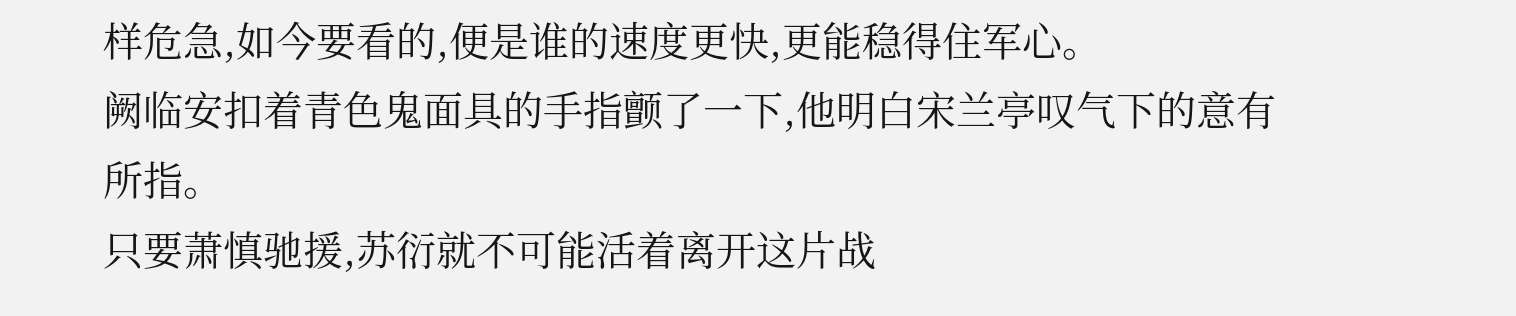样危急,如今要看的,便是谁的速度更快,更能稳得住军心。
阙临安扣着青色鬼面具的手指颤了一下,他明白宋兰亭叹气下的意有所指。
只要萧慎驰援,苏衍就不可能活着离开这片战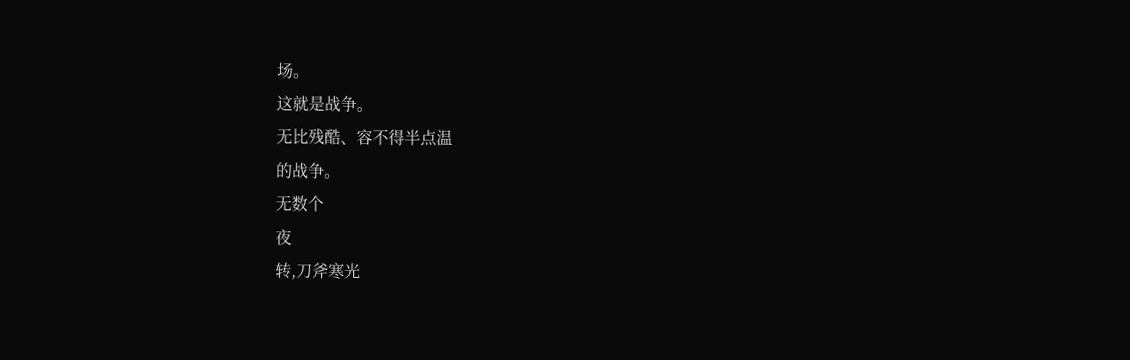场。
这就是战争。
无比残酷、容不得半点温
的战争。
无数个
夜
转,刀斧寒光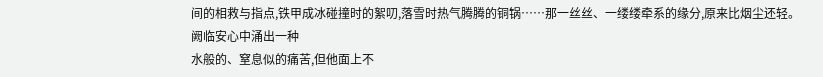间的相救与指点,铁甲成冰碰撞时的絮叨,落雪时热气腾腾的铜锅……那一丝丝、一缕缕牵系的缘分,原来比烟尘还轻。
阙临安心中涌出一种
水般的、窒息似的痛苦,但他面上不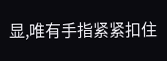显,唯有手指紧紧扣住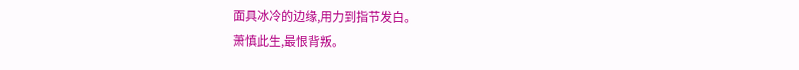面具冰冷的边缘,用力到指节发白。
萧慎此生,最恨背叛。